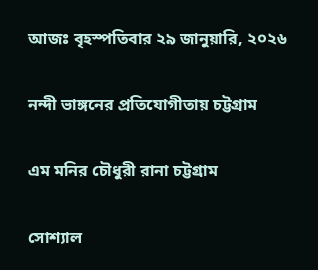আজঃ বৃহস্পতিবার ২৯ জানুয়ারি, ২০২৬

নন্দী ভাঙ্গনের প্রতিযোগীতায় চট্টগ্রাম

এম মনির চৌধুরী রানা চট্টগ্রাম

সোশ্যাল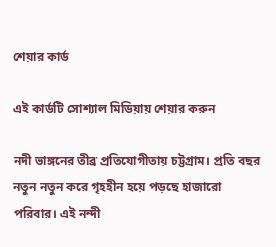শেয়ার কার্ড

এই কার্ডটি সোশ্যাল মিডিয়ায় শেয়ার করুন

নদী ভাঙ্গনের তীব্র প্রতিযোগীতায় চট্টগ্রাম। প্রতি বছর নতুন নতুন করে গৃহহীন হয়ে পড়ছে হাজারো পরিবার। এই নন্দী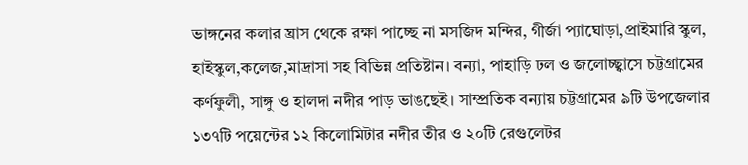ভাঙ্গনের কলার ঘ্রাস থেকে রক্ষা পাচ্ছে না মসজিদ মন্দির, গীর্জা প্যাঘোড়া,প্রাইমারি স্কুল, হাইস্কুল,কলেজ,মাদ্রাসা সহ বিভিন্ন প্রতিষ্টান। বন্যা, পাহাড়ি ঢল ও জলোচ্ছ্বাসে চট্টগ্রামের কর্ণফুলী, সাঙ্গু ও হালদা নদীর পাড় ভাঙছেই। সাম্প্রতিক বন্যায় চট্টগ্রামের ৯টি উপজেলার ১৩৭টি পয়েন্টের ১২ কিলোমিটার নদীর তীর ও ২০টি রেগুলেটর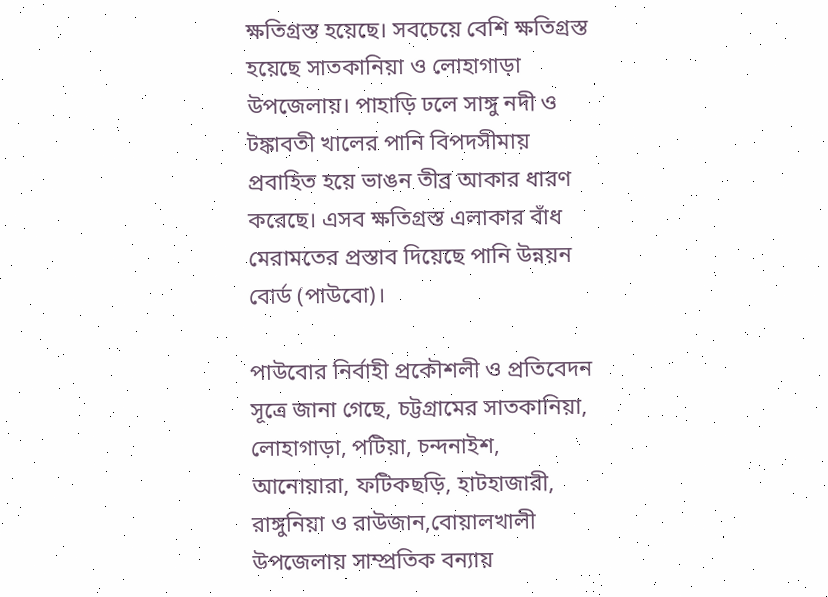ক্ষতিগ্রস্ত হয়েছে। সবচেয়ে বেশি ক্ষতিগ্রস্ত হয়েছে সাতকানিয়া ও লোহাগাড়া উপজেলায়। পাহাড়ি ঢলে সাঙ্গু নদী ও টঙ্কাবতী খালের পানি বিপদসীমায় প্রবাহিত হয়ে ভাঙন তীব্র আকার ধারণ করেছে। এসব ক্ষতিগ্রস্ত এলাকার বাঁধ মেরামতের প্রস্তাব দিয়েছে পানি উন্নয়ন বোর্ড (পাউবো)।

পাউবোর নির্বাহী প্রকৌশলী ও প্রতিবেদন সূত্রে জানা গেছে, চট্টগ্রামের সাতকানিয়া, লোহাগাড়া, পটিয়া, চন্দনাইশ, আনোয়ারা, ফটিকছড়ি, হাটহাজারী, রাঙ্গুনিয়া ও রাউজান,বোয়ালখালী উপজেলায় সাম্প্রতিক বন্যায়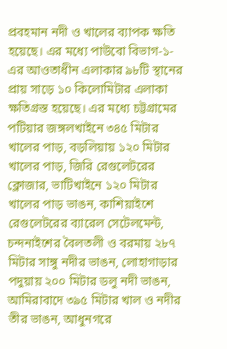প্রবহমান নদী ও খালের ব্যাপক ক্ষতি হয়েছে। এর মধ্যে পাউবো বিভাগ-১-এর আওতাধীন এলাকার ৯৮টি স্থানের প্রায় সাড়ে ১০ কিলোমিটার এলাকা ক্ষতিগ্রস্ত হয়েছে। এর মধ্যে চট্টগ্রামের পটিয়ার জঙ্গলখাইনে ৩৪৫ মিটার খালের পাড়, বড়লিয়ায় ১২০ মিটার খালের পাড়, জিরি রেগুলেটরের ক্লোজার, ভাটিখাইনে ১২০ মিটার খালের পাড় ভাঙন, কাশিয়াইশে রেগুলেটরের ব্যারেল সেটেলমেন্ট, চন্দনাইশের বৈলতলী ও বরমায় ২৮৭ মিটার সাঙ্গু নদীর ভাঙন, লোহাগাড়ার পদুয়ায় ২০০ মিটার ডলু নদী ভাঙন, আমিরাবাদে ৩৯৫ মিটার খাল ও নদীর তীর ভাঙন, আধুনগরে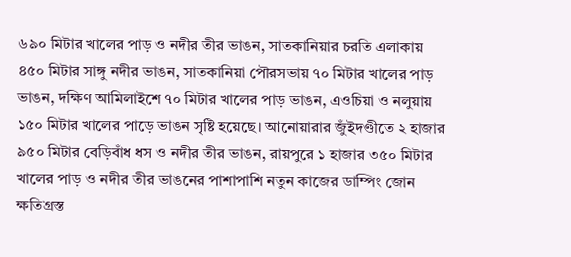৬৯০ মিটার খালের পাড় ও নদীর তীর ভাঙন, সাতকানিয়ার চরতি এলাকায় ৪৫০ মিটার সাঙ্গু নদীর ভাঙন, সাতকানিয়া পৌরসভায় ৭০ মিটার খালের পাড় ভাঙন, দক্ষিণ আমিলাইশে ৭০ মিটার খালের পাড় ভাঙন, এওচিয়া ও নলুয়ায় ১৫০ মিটার খালের পাড়ে ভাঙন সৃষ্টি হয়েছে। আনোয়ারার জুঁইদণ্ডীতে ২ হাজার ৯৫০ মিটার বেড়িবাঁধ ধস ও নদীর তীর ভাঙন, রায়পুরে ১ হাজার ৩৫০ মিটার খালের পাড় ও নদীর তীর ভাঙনের পাশাপাশি নতুন কাজের ডাম্পিং জোন ক্ষতিগ্রস্ত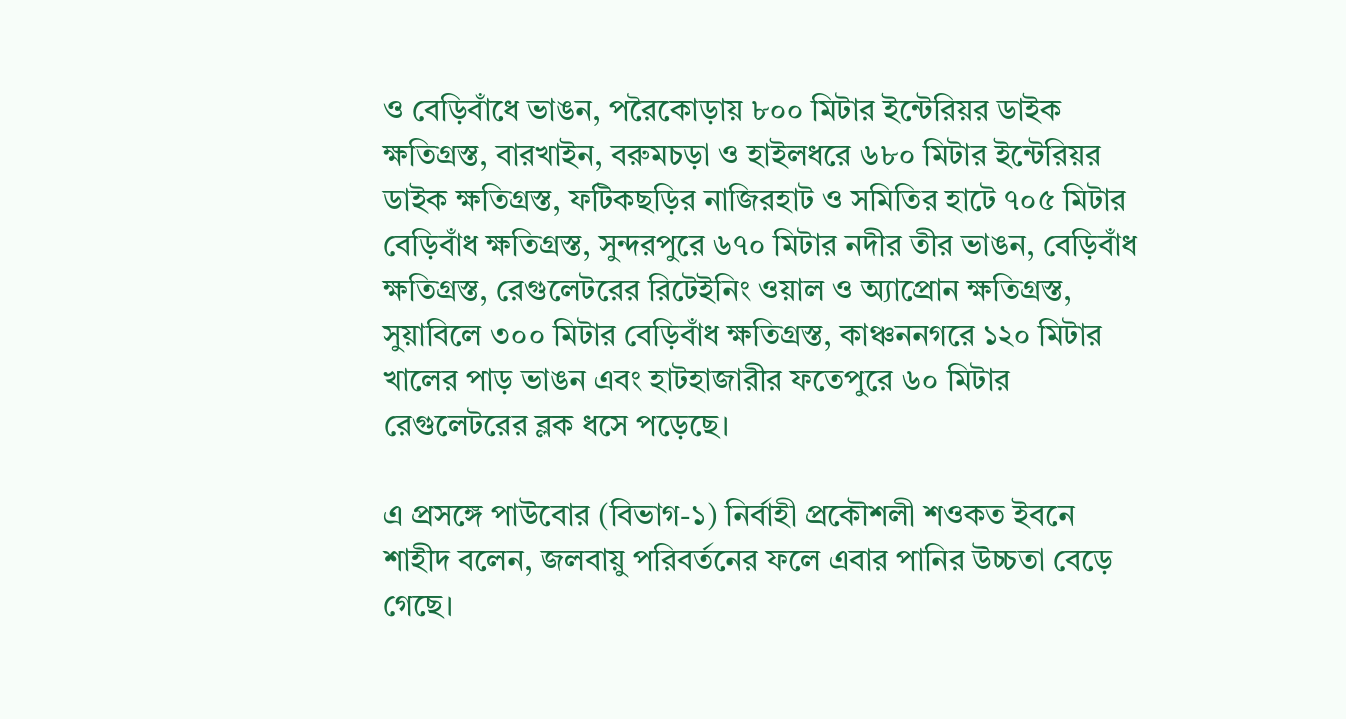ও বেড়িবাঁধে ভাঙন, পরৈকোড়ায় ৮০০ মিটার ইন্টেরিয়র ডাইক ক্ষতিগ্রস্ত, বারখাইন, বরুমচড়া ও হাইলধরে ৬৮০ মিটার ইন্টেরিয়র ডাইক ক্ষতিগ্রস্ত, ফটিকছড়ির নাজিরহাট ও সমিতির হাটে ৭০৫ মিটার বেড়িবাঁধ ক্ষতিগ্রস্ত, সুন্দরপুরে ৬৭০ মিটার নদীর তীর ভাঙন, বেড়িবাঁধ ক্ষতিগ্রস্ত, রেগুলেটরের রিটেইনিং ওয়াল ও অ্যাপ্রোন ক্ষতিগ্রস্ত, সুয়াবিলে ৩০০ মিটার বেড়িবাঁধ ক্ষতিগ্রস্ত, কাঞ্চননগরে ১২০ মিটার খালের পাড় ভাঙন এবং হাটহাজারীর ফতেপুরে ৬০ মিটার রেগুলেটরের ব্লক ধসে পড়েছে।

এ প্রসঙ্গে পাউবোর (বিভাগ-১) নির্বাহী প্রকৌশলী শওকত ইবনে শাহীদ বলেন, জলবায়ু পরিবর্তনের ফলে এবার পানির উচ্চতা বেড়ে গেছে।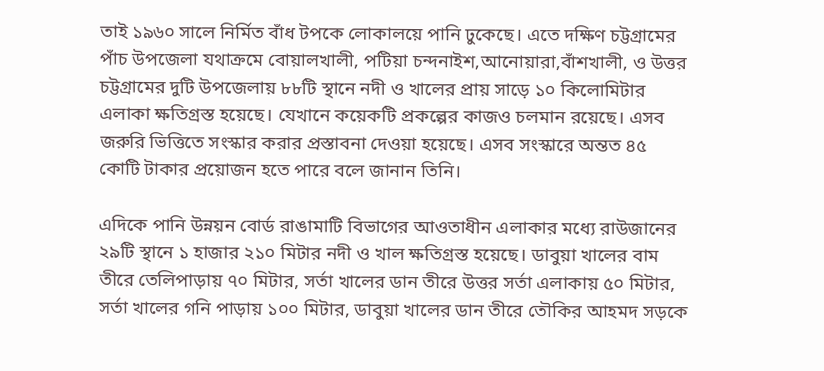তাই ১৯৬০ সালে নির্মিত বাঁধ টপকে লোকালয়ে পানি ঢুকেছে। এতে দক্ষিণ চট্টগ্রামের পাঁচ উপজেলা যথাক্রমে বোয়ালখালী, পটিয়া চন্দনাইশ,আনোয়ারা,বাঁশখালী, ও উত্তর চট্টগ্রামের দুটি উপজেলায় ৮৮টি স্থানে নদী ও খালের প্রায় সাড়ে ১০ কিলোমিটার এলাকা ক্ষতিগ্রস্ত হয়েছে। যেখানে কয়েকটি প্রকল্পের কাজও চলমান রয়েছে। এসব জরুরি ভিত্তিতে সংস্কার করার প্রস্তাবনা দেওয়া হয়েছে। এসব সংস্কারে অন্তত ৪৫ কোটি টাকার প্রয়োজন হতে পারে বলে জানান তিনি।

এদিকে পানি উন্নয়ন বোর্ড রাঙামাটি বিভাগের আওতাধীন এলাকার মধ্যে রাউজানের ২৯টি স্থানে ১ হাজার ২১০ মিটার নদী ও খাল ক্ষতিগ্রস্ত হয়েছে। ডাবুয়া খালের বাম তীরে তেলিপাড়ায় ৭০ মিটার, সর্তা খালের ডান তীরে উত্তর সর্তা এলাকায় ৫০ মিটার, সর্তা খালের গনি পাড়ায় ১০০ মিটার, ডাবুয়া খালের ডান তীরে তৌকির আহমদ সড়কে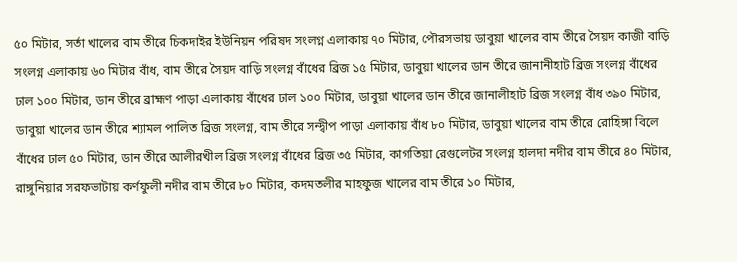৫০ মিটার, সর্তা খালের বাম তীরে চিকদাইর ইউনিয়ন পরিষদ সংলগ্ন এলাকায় ৭০ মিটার, পৌরসভায় ডাবুয়া খালের বাম তীরে সৈয়দ কাজী বাড়ি সংলগ্ন এলাকায় ৬০ মিটার বাঁধ, বাম তীরে সৈয়দ বাড়ি সংলগ্ন বাঁধের ব্রিজ ১৫ মিটার, ডাবুয়া খালের ডান তীরে জানানীহাট ব্রিজ সংলগ্ন বাঁধের ঢাল ১০০ মিটার, ডান তীরে ব্রাহ্মণ পাড়া এলাকায় বাঁধের ঢাল ১০০ মিটার, ডাবুয়া খালের ডান তীরে জানালীহাট ব্রিজ সংলগ্ন বাঁধ ৩৯০ মিটার, ডাবুয়া খালের ডান তীরে শ্যামল পালিত ব্রিজ সংলগ্ন, বাম তীরে সন্দ্বীপ পাড়া এলাকায় বাঁধ ৮০ মিটার, ডাবুয়া খালের বাম তীরে রোহিঙ্গা বিলে বাঁধের ঢাল ৫০ মিটার, ডান তীরে আলীরখীল ব্রিজ সংলগ্ন বাঁধের ব্রিজ ৩৫ মিটার, কাগতিয়া রেগুলেটর সংলগ্ন হালদা নদীর বাম তীরে ৪০ মিটার, রাঙ্গুনিয়ার সরফভাটায় কর্ণফুলী নদীর বাম তীরে ৮০ মিটার, কদমতলীর মাহফুজ খালের বাম তীরে ১০ মিটার,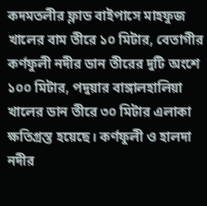কদমতলীর ফ্লাড বাইপাসে মাহফুজ খালের বাম তীরে ১০ মিটার, বেতাগীর কর্ণফুলী নদীর ডান তীরের দুটি অংশে ১০০ মিটার, পদুয়ার বাঙ্গালহালিয়া খালের ডান তীরে ৩০ মিটার এলাকা ক্ষতিগ্রস্ত হয়েছে। কর্ণফুলী ও হালদা নদীর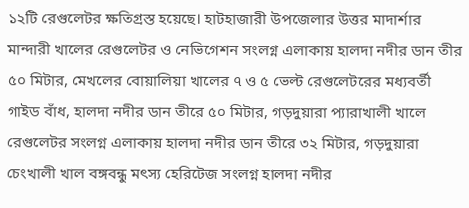১২টি রেগুলেটর ক্ষতিগ্রস্ত হয়েছে। হাটহাজারী উপজেলার উত্তর মাদার্শার মান্দারী খালের রেগুলেটর ও নেভিগেশন সংলগ্ন এলাকায় হালদা নদীর ডান তীর ৫০ মিটার, মেখলের বোয়ালিয়া খালের ৭ ও ৫ ভেল্ট রেগুলেটরের মধ্যবর্তী গাইড বাঁধ, হালদা নদীর ডান তীরে ৫০ মিটার, গড়দুয়ারা প্যারাখালী খালে রেগুলেটর সংলগ্ন এলাকায় হালদা নদীর ডান তীরে ৩২ মিটার, গড়দুয়ারা চেংখালী খাল বঙ্গবন্ধু মৎস্য হেরিটেজ সংলগ্ন হালদা নদীর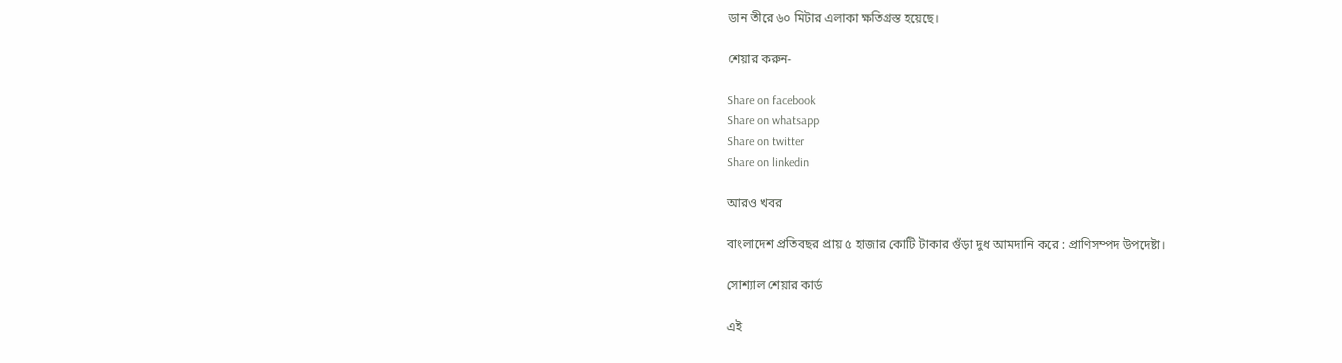ডান তীরে ৬০ মিটার এলাকা ক্ষতিগ্রস্ত হয়েছে।

শেয়ার করুন-

Share on facebook
Share on whatsapp
Share on twitter
Share on linkedin

আরও খবর

বাংলাদেশ প্রতিবছর প্রায় ৫ হাজার কোটি টাকার গুঁড়া দুধ আমদানি করে : প্রাণিসম্পদ উপদেষ্টা।

সোশ্যাল শেয়ার কার্ড

এই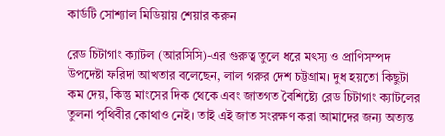কার্ডটি সোশ্যাল মিডিয়ায় শেয়ার করুন

রেড চিটাগাং ক্যাটল (আরসিসি)-এর গুরুত্ব তুলে ধরে মৎস্য ও প্রাণিসম্পদ উপদেষ্টা ফরিদা আখতার বলেছেন, লাল গরুর দেশ চট্টগ্রাম। দুধ হয়তো কিছুটা কম দেয়, কিন্তু মাংসের দিক থেকে এবং জাতগত বৈশিষ্ট্যে রেড চিটাগাং ক্যাটলের তুলনা পৃথিবীর কোথাও নেই। তাই এই জাত সংরক্ষণ করা আমাদের জন্য অত্যন্ত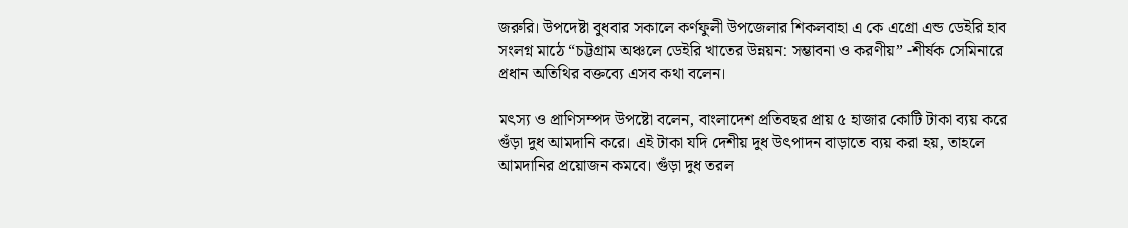জরুরি। উপদেষ্টা বুধবার সকালে কর্ণফুলী উপজেলার শিকলবাহা এ কে এগ্রো এন্ড ডেইরি হাব সংলগ্ন মাঠে “চট্টগ্রাম অঞ্চলে ডেইরি খাতের উন্নয়ন: সম্ভাবনা ও করণীয়” -শীর্ষক সেমিনারে প্রধান অতিথির বক্তব্যে এসব কথা বলেন।

মৎস্য ও প্রাণিসম্পদ উপষ্টো বলেন, বাংলাদেশ প্রতিবছর প্রায় ৫ হাজার কোটি টাকা ব্যয় করে গুঁড়া দুধ আমদানি করে। এই টাকা যদি দেশীয় দুধ উৎপাদন বাড়াতে ব্যয় করা হয়, তাহলে আমদানির প্রয়োজন কমবে। গুঁড়া দুধ তরল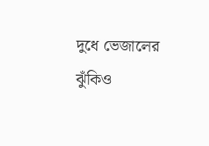দুধে ভেজালের ঝুঁকিও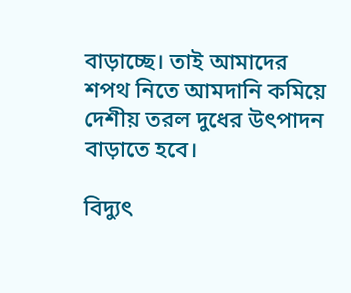বাড়াচ্ছে। তাই আমাদের শপথ নিতে আমদানি কমিয়ে দেশীয় তরল দুধের উৎপাদন বাড়াতে হবে।

বিদ্যুৎ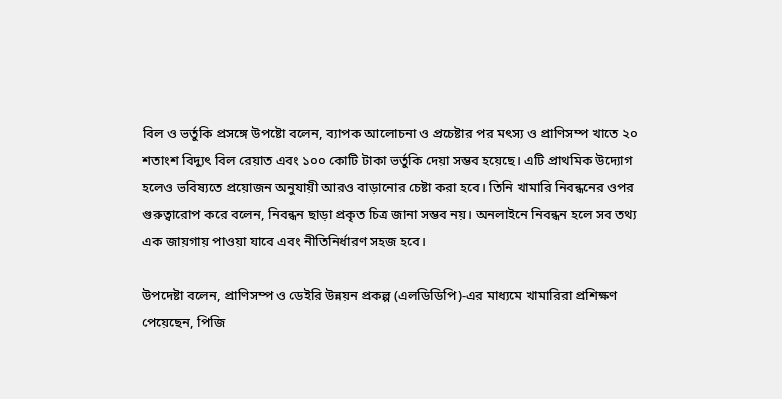বিল ও ভর্তুকি প্রসঙ্গে উপষ্টো বলেন, ব্যাপক আলোচনা ও প্রচেষ্টার পর মৎস্য ও প্রাণিসম্প খাতে ২০ শতাংশ বিদ্যুৎ বিল রেয়াত এবং ১০০ কোটি টাকা ভর্তুকি দেয়া সম্ভব হয়েছে। এটি প্রাথমিক উদ্যোগ হলেও ভবিষ্যতে প্রয়োজন অনুযায়ী আরও বাড়ানোর চেষ্টা করা হবে। তিনি খামারি নিবন্ধনের ওপর গুরুত্বারোপ করে বলেন, নিবন্ধন ছাড়া প্রকৃত চিত্র জানা সম্ভব নয়। অনলাইনে নিবন্ধন হলে সব তথ্য এক জায়গায় পাওয়া যাবে এবং নীতিনির্ধারণ সহজ হবে।

উপদেষ্টা বলেন, প্রাণিসম্প ও ডেইরি উন্নয়ন প্রকল্প (এলডিডিপি)-এর মাধ্যমে খামারিরা প্রশিক্ষণ পেয়েছেন, পিজি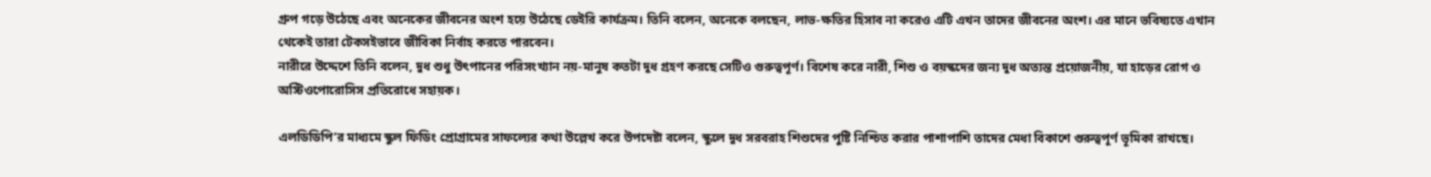গ্রুপ গড়ে উঠেছে এবং অনেকের জীবনের অংশ হয়ে উঠেছে ডেইরি কার্যক্রম। তিনি বলেন, অনেকে বলছেন, লাভ-ক্ষতির হিসাব না করেও এটি এখন তাদের জীবনের অংশ। এর মানে ভবিষ্যতে এখান থেকেই তারা টেকসইভাবে জীবিকা নির্বাহ করতে পারবেন।
নারীরে উদ্দেশে তিনি বলেন, দুধ শুধু উৎপানের পরিসংখ্যান নয়-মানুষ কতটা দুধ গ্রহণ করছে সেটিও গুরুত্বপূর্ণ। বিশেষ করে নারী, শিশু ও বয়স্কদের জন্য দুধ অত্যন্ত প্রয়োজনীয়, যা হাড়ের রোগ ও অস্টিওপোরোসিস প্রতিরোধে সহায়ক।

এলডিডিপি’র মাধ্যমে স্কুল ফিডিং প্রোগ্রামের সাফল্যের কথা উল্লেখ করে উপদেষ্টা বলেন, স্কুলে দুধ সরবরাহ শিশুদের পুষ্টি নিশ্চিত করার পাশাপাশি তাদের মেধা বিকাশে গুরুত্বপূর্ণ ভূমিকা রাখছে।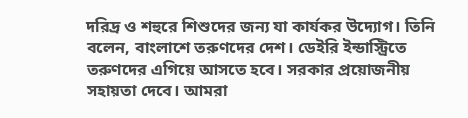দরিদ্র ও শহুরে শিশুদের জন্য যা কার্যকর উদ্যোগ। তিনি বলেন, বাংলাশে তরুণদের দেশ। ডেইরি ইন্ডাস্ট্রিতে তরুণদের এগিয়ে আসতে হবে। সরকার প্রয়োজনীয় সহায়তা দেবে। আমরা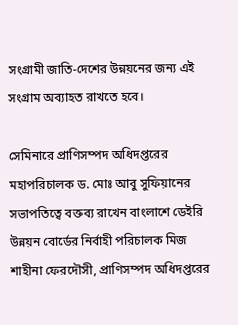সংগ্রামী জাতি-দেশের উন্নয়নের জন্য এই সংগ্রাম অব্যাহত রাখতে হবে।

সেমিনারে প্রাণিসম্পদ অধিদপ্তরের মহাপরিচালক ড. মোঃ আবু সুফিয়ানের সভাপতিত্বে বক্তব্য রাখেন বাংলাশে ডেইরি উন্নয়ন বোর্ডের নির্বাহী পরিচালক মিজ শাহীনা ফেরদৌসী, প্রাণিসম্পদ অধিদপ্তরের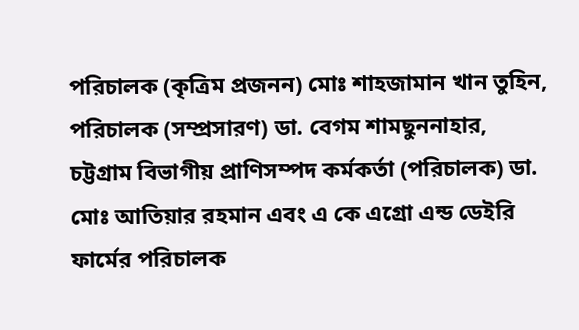পরিচালক (কৃত্রিম প্রজনন) মোঃ শাহজামান খান তুহিন, পরিচালক (সম্প্রসারণ) ডা. বেগম শামছুননাহার, চট্টগ্রাম বিভাগীয় প্রাণিসম্পদ কর্মকর্তা (পরিচালক) ডা. মোঃ আতিয়ার রহমান এবং এ কে এগ্রো এন্ড ডেইরি ফার্মের পরিচালক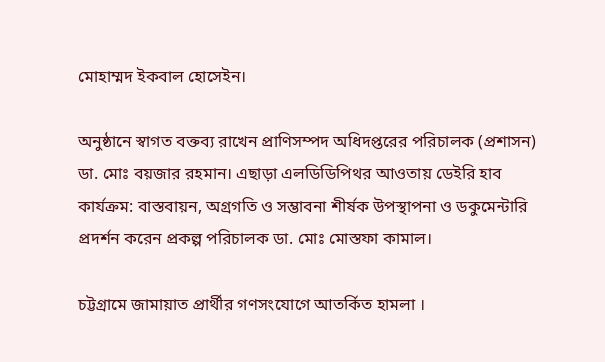মোহাম্মদ ইকবাল হোসেইন।

অনুষ্ঠানে স্বাগত বক্তব্য রাখেন প্রাণিসম্পদ অধিদপ্তরের পরিচালক (প্রশাসন) ডা. মোঃ বয়জার রহমান। এছাড়া এলডিডিপিথর আওতায় ডেইরি হাব কার্যক্রম: বাস্তবায়ন, অগ্রগতি ও সম্ভাবনা শীর্ষক উপস্থাপনা ও ডকুমেন্টারি প্রদর্শন করেন প্রকল্প পরিচালক ডা. মোঃ মোস্তফা কামাল।

চট্টগ্রামে জামায়াত প্রার্থীর গণসংযোগে আতর্কিত হামলা ।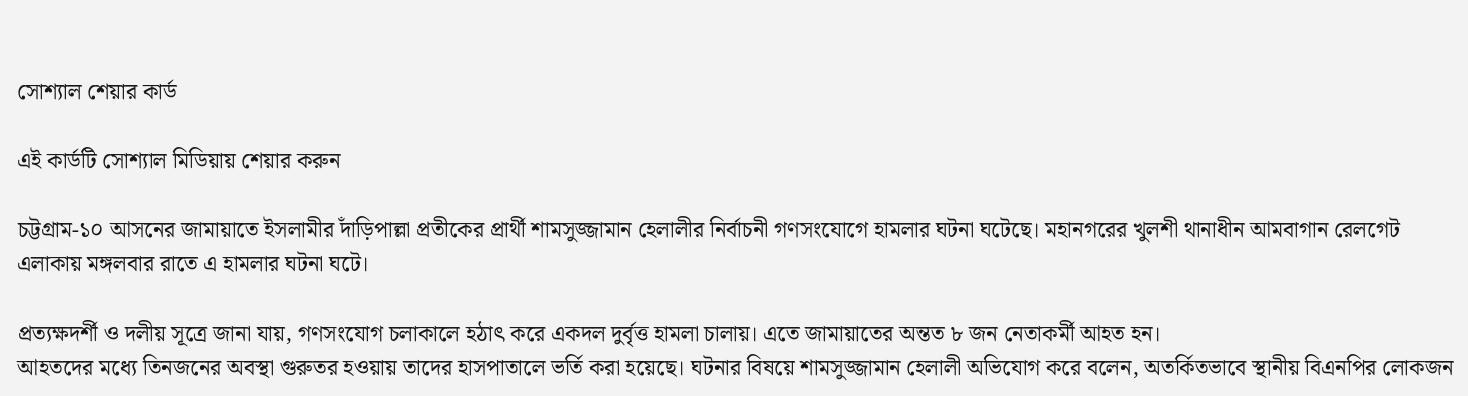সোশ্যাল শেয়ার কার্ড

এই কার্ডটি সোশ্যাল মিডিয়ায় শেয়ার করুন

চট্টগ্রাম-১০ আসনের জামায়াতে ইসলামীর দাঁড়িপাল্লা প্রতীকের প্রার্থী শামসুজ্জামান হেলালীর নির্বাচনী গণসংযোগে হামলার ঘটনা ঘটেছে। মহানগরের খুলশী থানাধীন আমবাগান রেলগেট এলাকায় মঙ্গলবার রাতে এ হামলার ঘটনা ঘটে।

প্রত্যক্ষদর্শী ও দলীয় সূত্রে জানা যায়, গণসংযোগ চলাকালে হঠাৎ করে একদল দুর্বৃত্ত হামলা চালায়। এতে জামায়াতের অন্তত ৮ জন নেতাকর্মী আহত হন।
আহতদের মধ্যে তিনজনের অবস্থা গুরুতর হওয়ায় তাদের হাসপাতালে ভর্তি করা হয়েছে। ঘটনার বিষয়ে শামসুজ্জামান হেলালী অভিযোগ করে বলেন, অতর্কিতভাবে স্থানীয় বিএনপির লোকজন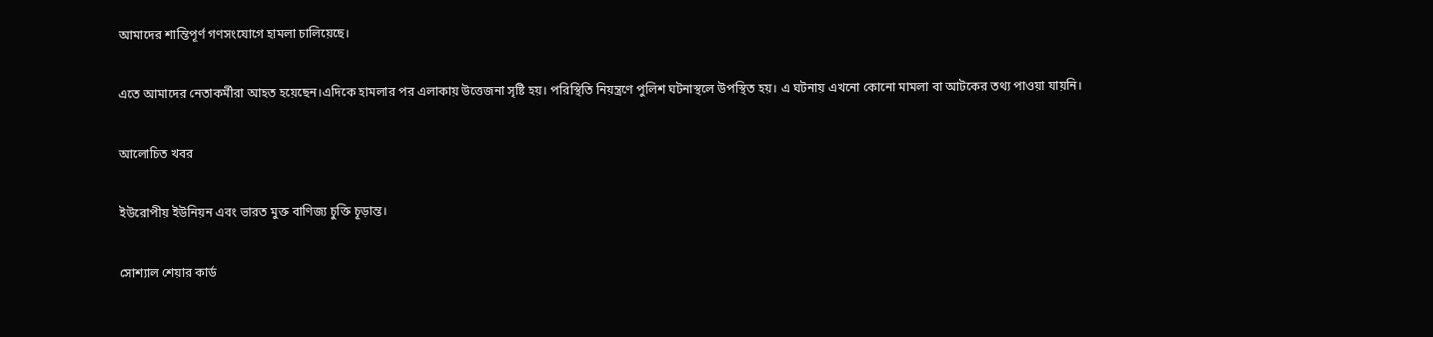আমাদের শান্তিপূর্ণ গণসংযোগে হামলা চালিয়েছে।

এতে আমাদের নেতাকর্মীরা আহত হয়েছেন।এদিকে হামলার পর এলাকায় উত্তেজনা সৃষ্টি হয়। পরিস্থিতি নিয়ন্ত্রণে পুলিশ ঘটনাস্থলে উপস্থিত হয়। এ ঘটনায় এখনো কোনো মামলা বা আটকের তথ্য পাওয়া যায়নি।

আলোচিত খবর

ইউরোপীয় ইউনিয়ন এবং ভারত মুক্ত বাণিজ্য চুক্তি চূড়ান্ত।

সোশ্যাল শেয়ার কার্ড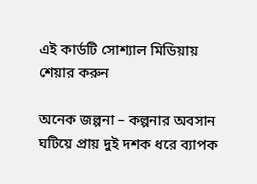এই কার্ডটি সোশ্যাল মিডিয়ায় শেয়ার করুন

অনেক জল্পনা – কল্পনার অবসান ঘটিয়ে প্রায় দুই দশক ধরে ব্যাপক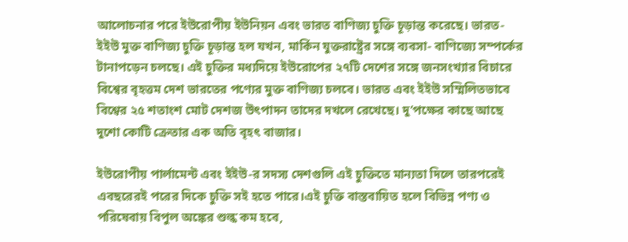আলোচনার পরে ইউরোপীয় ইউনিয়ন এবং ভারত বাণিজ্য চুক্তি চূড়ান্ত করেছে। ভারত-ইইউ মুক্ত বাণিজ্য চুক্তি চূড়ান্ত হল যখন, মার্কিন যুক্তরাষ্ট্রের সঙ্গে ব্যবসা- বাণিজ্যে সম্পর্কের টানাপড়েন চলছে। এই চুক্তির মধ্যদিয়ে ইউরোপের ২৭টি দেশের সঙ্গে জনসংখ্যার বিচারে বিশ্বের বৃহত্তম দেশ ভারতের পণ্যের মুক্ত বাণিজ্য চলবে। ভারত এবং ইইউ সম্মিলিতভাবে বিশ্বের ২৫ শতাংশ মোট দেশজ উৎপাদন তাদের দখলে রেখেছে। দু’পক্ষের কাছে আছে দুশো কোটি ক্রেতার এক অতি বৃহৎ বাজার।

ইউরোপীয় পার্লামেন্ট এবং ইইউ-র সদস্য দেশগুলি এই চুক্তিতে মান্যতা দিলে তারপরেই এবছরেরই পরের দিকে চুক্তি সই হতে পারে।এই চুক্তি বাস্তবায়িত হলে বিভিন্ন পণ্য ও পরিষেবায় বিপুল অঙ্কের শুল্ক কম হবে,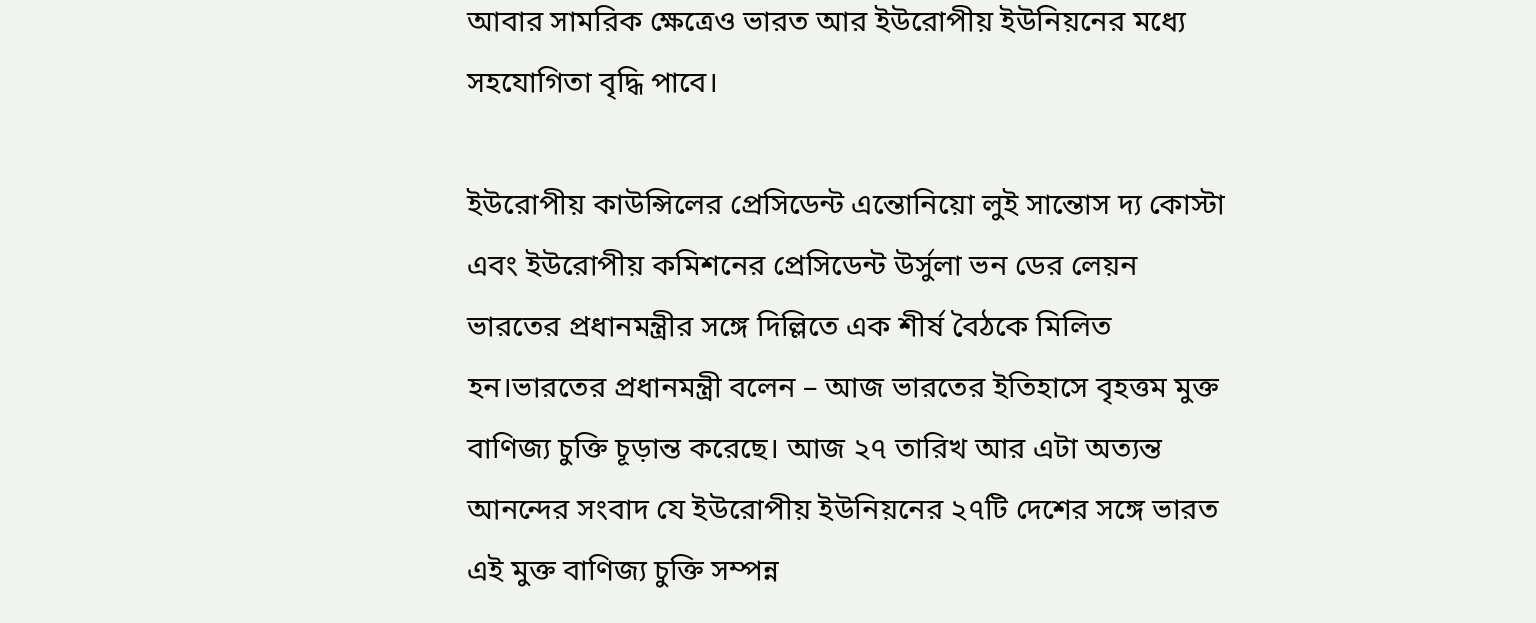আবার সামরিক ক্ষেত্রেও ভারত আর ইউরোপীয় ইউনিয়নের মধ্যে সহযোগিতা বৃদ্ধি পাবে।

ইউরোপীয় কাউন্সিলের প্রেসিডেন্ট এন্তোনিয়ো লুই সান্তোস দ্য কোস্টা এবং ইউরোপীয় কমিশনের প্রেসিডেন্ট উর্সুলা ভন ডের লেয়ন ভারতের প্রধানমন্ত্রীর সঙ্গে দিল্লিতে এক শীর্ষ বৈঠকে মিলিত হন।ভারতের প্রধানমন্ত্রী বলেন – আজ ভারতের ইতিহাসে বৃহত্তম মুক্ত বাণিজ্য চুক্তি চূড়ান্ত করেছে। আজ ২৭ তারিখ আর এটা অত্যন্ত আনন্দের সংবাদ যে ইউরোপীয় ইউনিয়নের ২৭টি দেশের সঙ্গে ভারত এই মুক্ত বাণিজ্য চুক্তি সম্পন্ন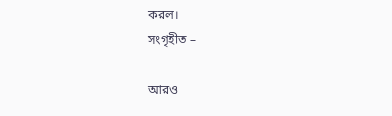করল।
সংগৃহীত –

আরও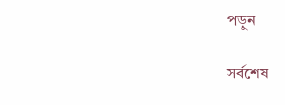পড়ুন

সর্বশেষ